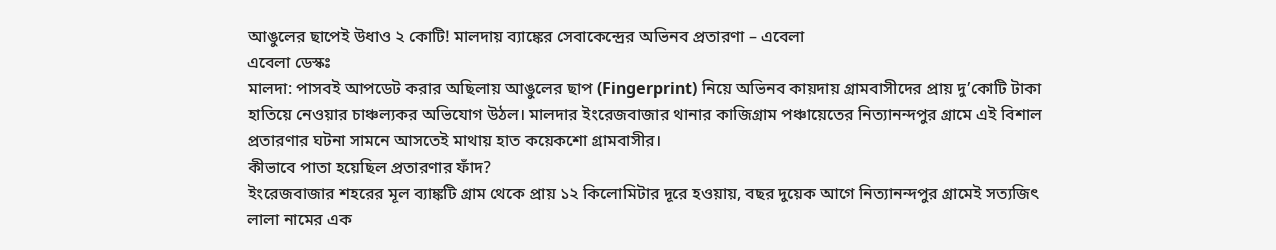আঙুলের ছাপেই উধাও ২ কোটি! মালদায় ব্যাঙ্কের সেবাকেন্দ্রের অভিনব প্রতারণা – এবেলা
এবেলা ডেস্কঃ
মালদা: পাসবই আপডেট করার অছিলায় আঙুলের ছাপ (Fingerprint) নিয়ে অভিনব কায়দায় গ্রামবাসীদের প্রায় দু’কোটি টাকা হাতিয়ে নেওয়ার চাঞ্চল্যকর অভিযোগ উঠল। মালদার ইংরেজবাজার থানার কাজিগ্রাম পঞ্চায়েতের নিত্যানন্দপুর গ্রামে এই বিশাল প্রতারণার ঘটনা সামনে আসতেই মাথায় হাত কয়েকশো গ্রামবাসীর।
কীভাবে পাতা হয়েছিল প্রতারণার ফাঁদ?
ইংরেজবাজার শহরের মূল ব্যাঙ্কটি গ্রাম থেকে প্রায় ১২ কিলোমিটার দূরে হওয়ায়, বছর দুয়েক আগে নিত্যানন্দপুর গ্রামেই সত্যজিৎ লালা নামের এক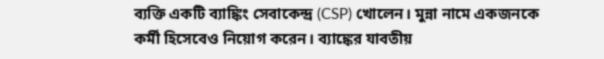ব্যক্তি একটি ব্যাঙ্কিং সেবাকেন্দ্র (CSP) খোলেন। মুন্না নামে একজনকে কর্মী হিসেবেও নিয়োগ করেন। ব্যাঙ্কের যাবতীয়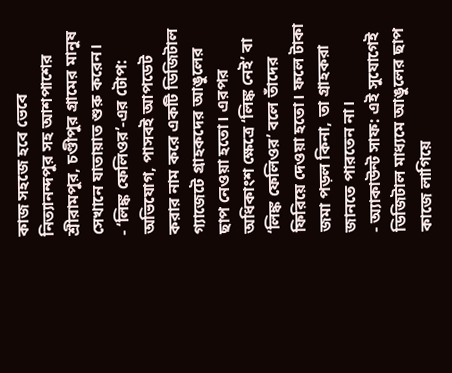কাজ সহজে হবে ভেবে নিত্যানন্দপুর সহ আশপাশের শ্রীরামপুর, চণ্ডীপুর গ্রামের মানুষ সেখানে যাতায়াত শুরু করেন।
- ‘লিঙ্ক ফেলিওর’-এর টোপ: অভিযোগ, পাসবই আপডেট করার নাম করে একটি ডিজিটাল গ্যাজেটে গ্রাহকদের আঙুলের ছাপ নেওয়া হতো। এরপর অধিকাংশ ক্ষেত্রে ‘লিঙ্ক নেই’ বা ‘লিঙ্ক ফেলিওর’ বলে তাঁদের ফিরিয়ে দেওয়া হতো। ফলে টাকা জমা পড়ল কিনা, তা গ্রাহকরা জানতে পারতেন না।
- অ্যাকাউন্ট সাফ: এই সুযোগেই ডিজিটাল মাধ্যমে আঙুলের ছাপ কাজে লাগিয়ে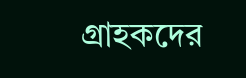গ্রাহকদের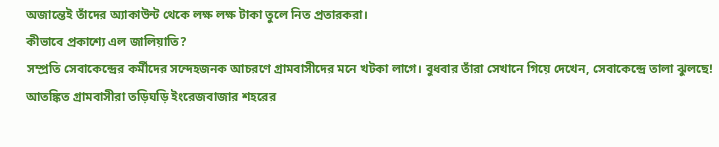অজান্তেই তাঁদের অ্যাকাউন্ট থেকে লক্ষ লক্ষ টাকা তুলে নিত প্রতারকরা।
কীভাবে প্রকাশ্যে এল জালিয়াতি?
সম্প্রতি সেবাকেন্দ্রের কর্মীদের সন্দেহজনক আচরণে গ্রামবাসীদের মনে খটকা লাগে। বুধবার তাঁরা সেখানে গিয়ে দেখেন, সেবাকেন্দ্রে তালা ঝুলছে! আতঙ্কিত গ্রামবাসীরা তড়িঘড়ি ইংরেজবাজার শহরের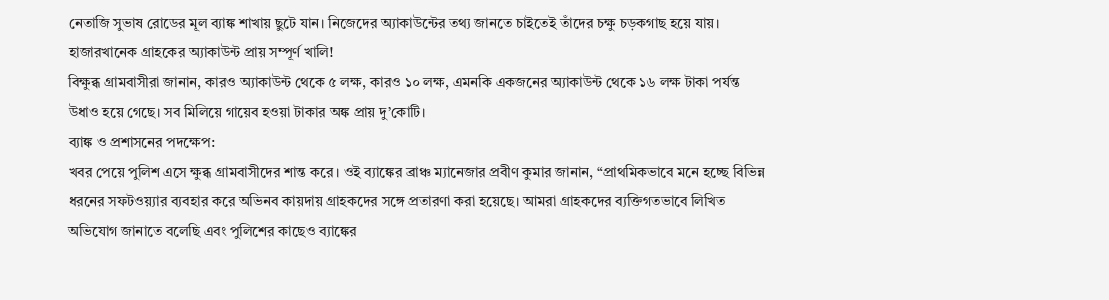নেতাজি সুভাষ রোডের মূল ব্যাঙ্ক শাখায় ছুটে যান। নিজেদের অ্যাকাউন্টের তথ্য জানতে চাইতেই তাঁদের চক্ষু চড়কগাছ হয়ে যায়। হাজারখানেক গ্রাহকের অ্যাকাউন্ট প্রায় সম্পূর্ণ খালি!
বিক্ষুব্ধ গ্রামবাসীরা জানান, কারও অ্যাকাউন্ট থেকে ৫ লক্ষ, কারও ১০ লক্ষ, এমনকি একজনের অ্যাকাউন্ট থেকে ১৬ লক্ষ টাকা পর্যন্ত উধাও হয়ে গেছে। সব মিলিয়ে গায়েব হওয়া টাকার অঙ্ক প্রায় দু’কোটি।
ব্যাঙ্ক ও প্রশাসনের পদক্ষেপ:
খবর পেয়ে পুলিশ এসে ক্ষুব্ধ গ্রামবাসীদের শান্ত করে। ওই ব্যাঙ্কের ব্রাঞ্চ ম্যানেজার প্রবীণ কুমার জানান, “প্রাথমিকভাবে মনে হচ্ছে বিভিন্ন ধরনের সফটওয়্যার ব্যবহার করে অভিনব কায়দায় গ্রাহকদের সঙ্গে প্রতারণা করা হয়েছে। আমরা গ্রাহকদের ব্যক্তিগতভাবে লিখিত অভিযোগ জানাতে বলেছি এবং পুলিশের কাছেও ব্যাঙ্কের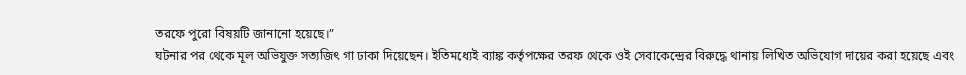তরফে পুরো বিষয়টি জানানো হয়েছে।”
ঘটনার পর থেকে মূল অভিযুক্ত সত্যজিৎ গা ঢাকা দিয়েছেন। ইতিমধ্যেই ব্যাঙ্ক কর্তৃপক্ষের তরফ থেকে ওই সেবাকেন্দ্রের বিরুদ্ধে থানায় লিখিত অভিযোগ দায়ের করা হয়েছে এবং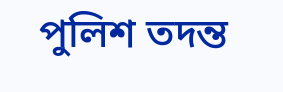পুলিশ তদন্ত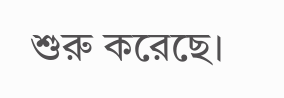শুরু করেছে।